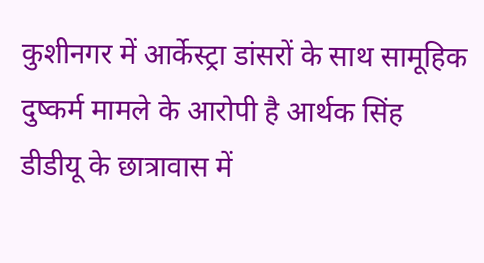कुशीनगर में आर्केस्ट्रा डांसरों के साथ सामूहिक दुष्कर्म मामले के आरोपी है आर्थक सिंह
डीडीयू के छात्रावास में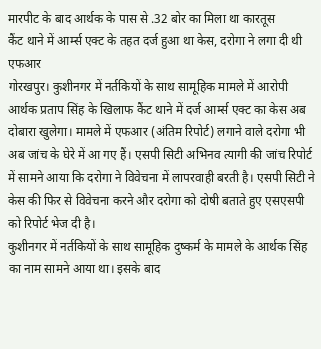मारपीट के बाद आर्थक के पास से .32 बोर का मिला था कारतूस
कैंट थाने में आर्म्स एक्ट के तहत दर्ज हुआ था केस, दरोगा ने लगा दी थी एफआर
गोरखपुर। कुशीनगर में नर्तकियों के साथ सामूहिक मामले में आरोपी आर्थक प्रताप सिंह के खिलाफ कैंट थाने में दर्ज आर्म्स एक्ट का केस अब दोबारा खुलेगा। मामले में एफआर (अंतिम रिपोर्ट) लगाने वाले दरोगा भी अब जांच के घेरे में आ गए हैं। एसपी सिटी अभिनव त्यागी की जांच रिपोर्ट में सामने आया कि दरोगा ने विवेचना में लापरवाही बरती है। एसपी सिटी ने केस की फिर से विवेचना करने और दरोगा को दोषी बताते हुए एसएसपी को रिपोर्ट भेज दी है।
कुशीनगर में नर्तकियों के साथ सामूहिक दुष्कर्म के मामले के आर्थक सिंह का नाम सामने आया था। इसके बाद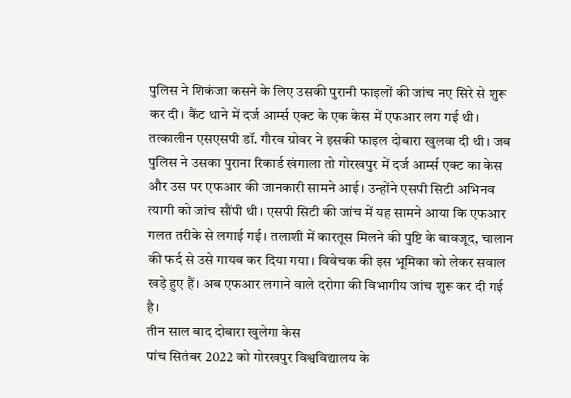पुलिस ने शिकंजा कसने के लिए उसकी पुरानी फाइलों की जांच नए सिरे से शुरू कर दी। कैंट थाने में दर्ज आर्म्स एक्ट के एक केस में एफआर लग गई थी। तत्कालीन एसएसपी डॉ. गौरव ग्रोवर ने इसकी फाइल दोबारा खुलवा दी थी। जब पुलिस ने उसका पुराना रिकार्ड खंगाला तो गोरखपुर में दर्ज आर्म्स एक्ट का केस और उस पर एफआर की जानकारी सामने आई। उन्होंने एसपी सिटी अभिनव त्यागी को जांच सौंपी थी। एसपी सिटी की जांच में यह सामने आया कि एफआर गलत तरीके से लगाई गई। तलाशी में कारतूस मिलने की पुष्टि के बावजूद, चालान की फर्द से उसे गायब कर दिया गया। विवेचक की इस भूमिका को लेकर सवाल खड़े हुए हैं। अब एफआर लगाने वाले दरोगा की विभागीय जांच शुरू कर दी गई है।
तीन साल बाद दोबारा खुलेगा केस
पांच सितंबर 2022 को गोरखपुर विश्वविद्यालय के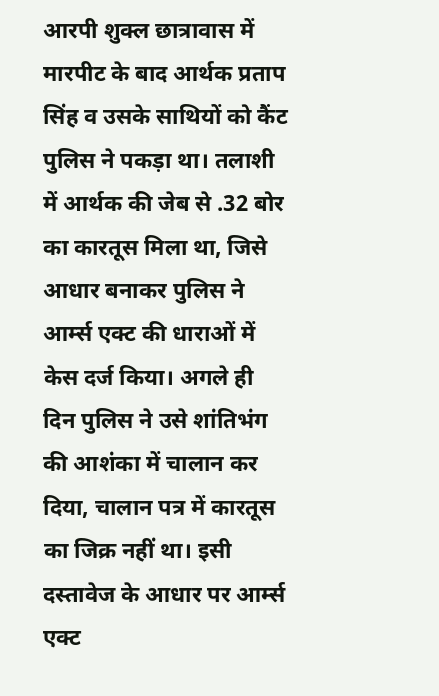आरपी शुक्ल छात्रावास में मारपीट के बाद आर्थक प्रताप सिंह व उसके साथियों को कैंट पुलिस ने पकड़ा था। तलाशी में आर्थक की जेब से .32 बोर का कारतूस मिला था, जिसे आधार बनाकर पुलिस ने आर्म्स एक्ट की धाराओं में केस दर्ज किया। अगले ही दिन पुलिस ने उसे शांतिभंग की आशंका में चालान कर दिया, चालान पत्र में कारतूस का जिक्र नहीं था। इसी दस्तावेज के आधार पर आर्म्स एक्ट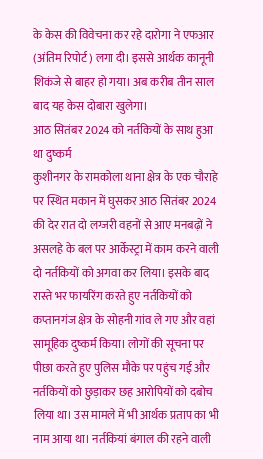के केस की विवेचना कर रहे दारोगा ने एफआर (अंतिम रिपोर्ट) लगा दी। इससे आर्थक कानूनी शिकंजे से बाहर हो गया। अब करीब तीन साल बाद यह केस दोबारा खुलेगा।
आठ सितंबर 2024 को नर्तकियों के साथ हुआ था दुष्कर्म
कुशीनगर के रामकोला थाना क्षेत्र के एक चौराहे पर स्थित मकान में घुसकर आठ सितंबर 2024 की देर रात दो लग्जरी वहनों से आए मनबढ़ों ने असलहे के बल पर आर्केस्ट्रा में काम करने वाली दो नर्तकियों को अगवा कर लिया। इसके बाद रास्ते भर फायरिंग करते हुए नर्तकियों को कप्तानगंज क्षेत्र के सोहनी गांव ले गए और वहां सामूहिक दुष्कर्म किया। लोगों की सूचना पर पीछा करते हुए पुलिस मौके पर पहुंच गई और नर्तकियों को छुड़ाकर छह आरोपियों को दबोच लिया था। उस मामले में भी आर्थक प्रताप का भी नाम आया था। नर्तकियां बंगाल की रहने वाली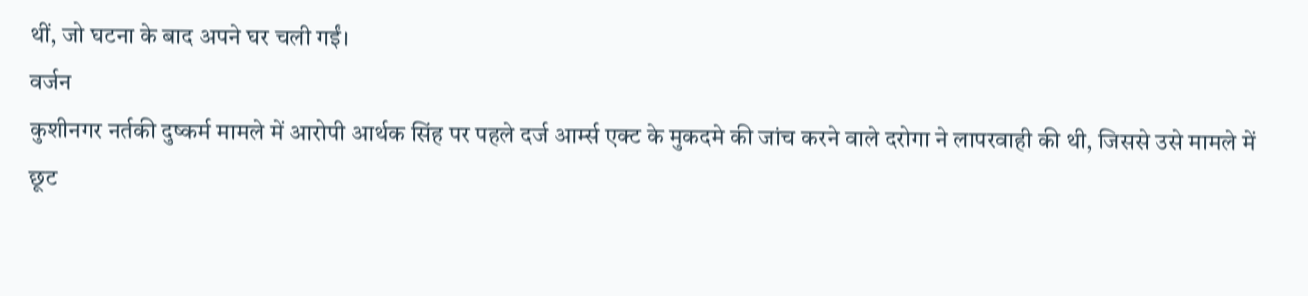थीं, जो घटना के बाद अपने घर चली गईं।
वर्जन
कुशीनगर नर्तकी दुष्कर्म मामले में आरोपी आर्थक सिंह पर पहले दर्ज आर्म्स एक्ट के मुकदमे की जांच करने वाले दरोगा ने लापरवाही की थी, जिससे उसे मामले में छूट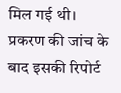मिल गई थी। प्रकरण की जांच के बाद इसकी रिपोर्ट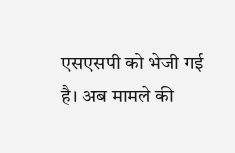एसएसपी को भेजी गई है। अब मामले की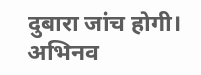दुबारा जांच होगी।
अभिनव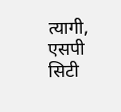त्यागी, एसपी सिटी